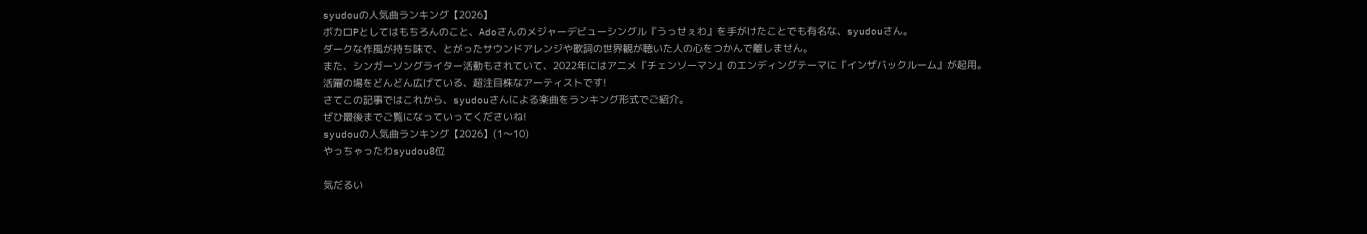syudouの人気曲ランキング【2026】
ボカロPとしてはもちろんのこと、Adoさんのメジャーデビューシングル『うっせぇわ』を手がけたことでも有名な、syudouさん。
ダークな作風が持ち味で、とがったサウンドアレンジや歌詞の世界観が聴いた人の心をつかんで離しません。
また、シンガーソングライター活動もされていて、2022年にはアニメ『チェンソーマン』のエンディングテーマに『インザバックルーム』が起用。
活躍の場をどんどん広げている、超注目株なアーティストです!
さてこの記事ではこれから、syudouさんによる楽曲をランキング形式でご紹介。
ぜひ最後までご覧になっていってくださいね!
syudouの人気曲ランキング【2026】(1〜10)
やっちゃったわsyudou8位

気だるい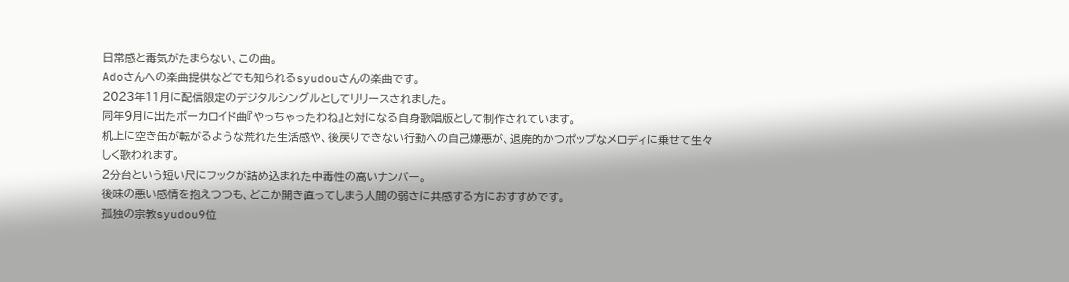日常感と毒気がたまらない、この曲。
Adoさんへの楽曲提供などでも知られるsyudouさんの楽曲です。
2023年11月に配信限定のデジタルシングルとしてリリースされました。
同年9月に出たボーカロイド曲『やっちゃったわね』と対になる自身歌唱版として制作されています。
机上に空き缶が転がるような荒れた生活感や、後戻りできない行動への自己嫌悪が、退廃的かつポップなメロディに乗せて生々しく歌われます。
2分台という短い尺にフックが詰め込まれた中毒性の高いナンバー。
後味の悪い感情を抱えつつも、どこか開き直ってしまう人間の弱さに共感する方におすすめです。
孤独の宗教syudou9位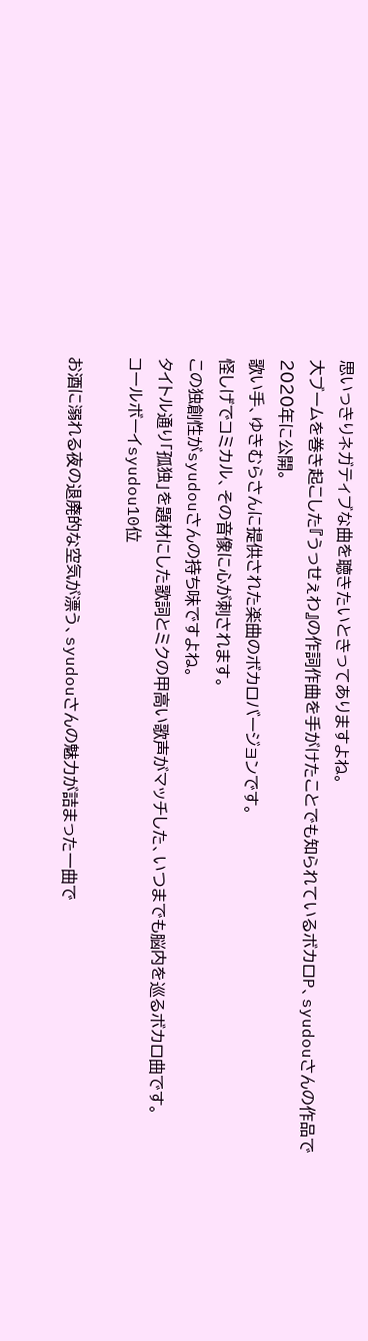思いっきりネガティブな曲を聴きたいときってありますよね。
大ブームを巻き起こした『うっせぇわ』の作詞作曲を手がけたことでも知られているボカロP、syudouさんの作品で2020年に公開。
歌い手、ゆきむらさんに提供された楽曲のボカロバージョンです。
怪しげでコミカル、その音像に心が刺されます。
この独創性がsyudouさんの持ち味ですよね。
タイトル通り「孤独」を題材にした歌詞とミクの甲高い歌声がマッチした、いつまでも脳内を巡るボカロ曲です。
コールボーイsyudou10位

お酒に溺れる夜の退廃的な空気が漂う、syudouさんの魅力が詰まった一曲で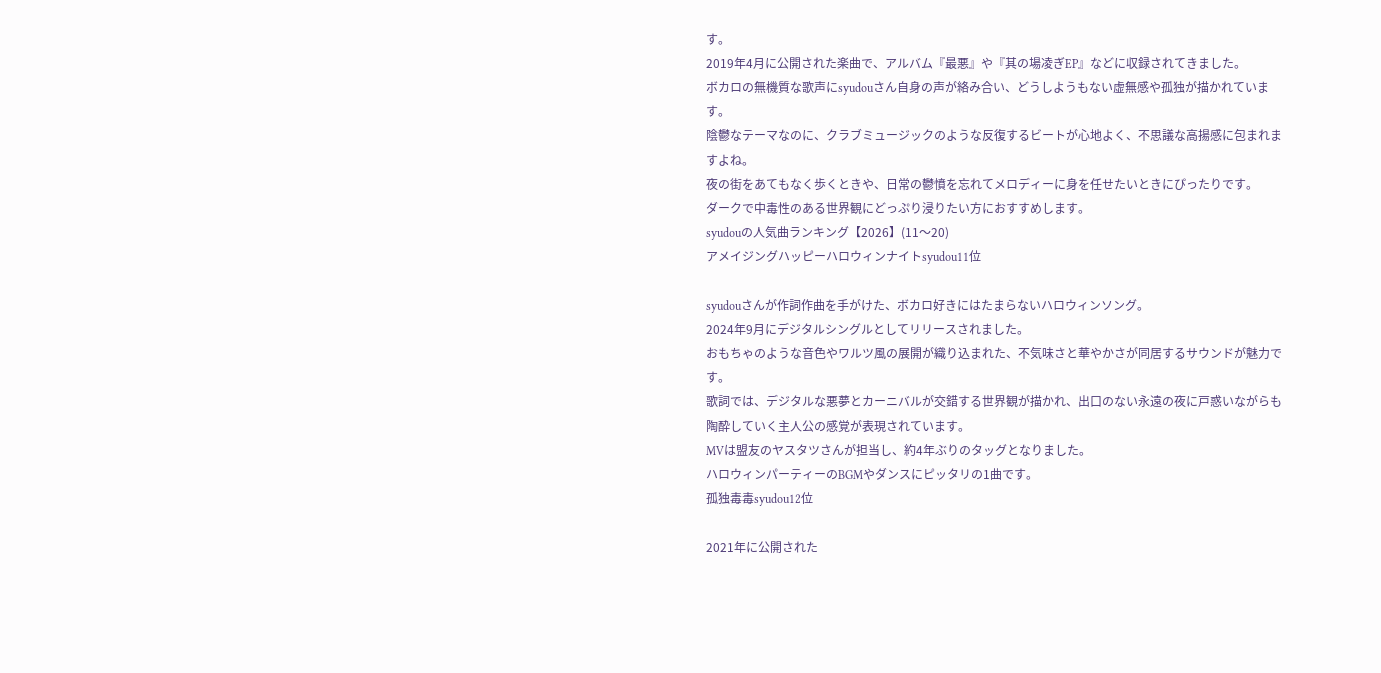す。
2019年4月に公開された楽曲で、アルバム『最悪』や『其の場凌ぎEP』などに収録されてきました。
ボカロの無機質な歌声にsyudouさん自身の声が絡み合い、どうしようもない虚無感や孤独が描かれています。
陰鬱なテーマなのに、クラブミュージックのような反復するビートが心地よく、不思議な高揚感に包まれますよね。
夜の街をあてもなく歩くときや、日常の鬱憤を忘れてメロディーに身を任せたいときにぴったりです。
ダークで中毒性のある世界観にどっぷり浸りたい方におすすめします。
syudouの人気曲ランキング【2026】(11〜20)
アメイジングハッピーハロウィンナイトsyudou11位

syudouさんが作詞作曲を手がけた、ボカロ好きにはたまらないハロウィンソング。
2024年9月にデジタルシングルとしてリリースされました。
おもちゃのような音色やワルツ風の展開が織り込まれた、不気味さと華やかさが同居するサウンドが魅力です。
歌詞では、デジタルな悪夢とカーニバルが交錯する世界観が描かれ、出口のない永遠の夜に戸惑いながらも陶酔していく主人公の感覚が表現されています。
MVは盟友のヤスタツさんが担当し、約4年ぶりのタッグとなりました。
ハロウィンパーティーのBGMやダンスにピッタリの1曲です。
孤独毒毒syudou12位

2021年に公開された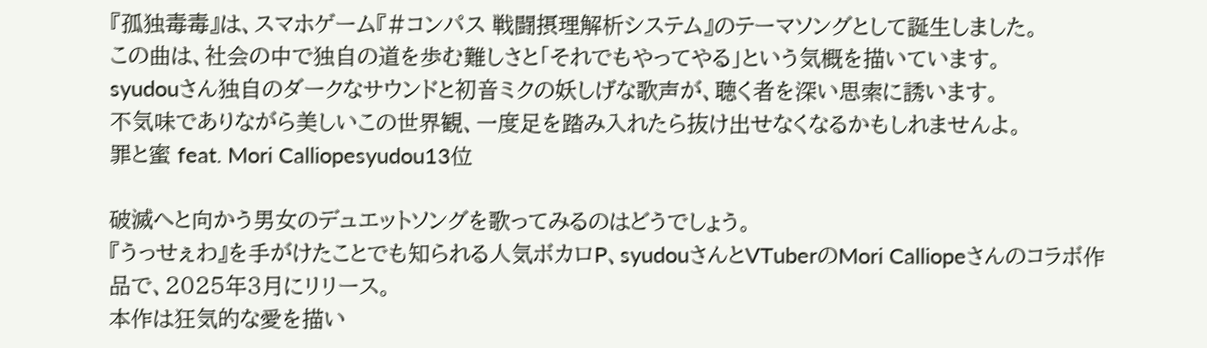『孤独毒毒』は、スマホゲーム『#コンパス 戦闘摂理解析システム』のテーマソングとして誕生しました。
この曲は、社会の中で独自の道を歩む難しさと「それでもやってやる」という気概を描いています。
syudouさん独自のダークなサウンドと初音ミクの妖しげな歌声が、聴く者を深い思索に誘います。
不気味でありながら美しいこの世界観、一度足を踏み入れたら抜け出せなくなるかもしれませんよ。
罪と蜜 feat. Mori Calliopesyudou13位

破滅へと向かう男女のデュエットソングを歌ってみるのはどうでしょう。
『うっせぇわ』を手がけたことでも知られる人気ボカロP、syudouさんとVTuberのMori Calliopeさんのコラボ作品で、2025年3月にリリース。
本作は狂気的な愛を描い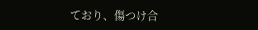ており、傷つけ合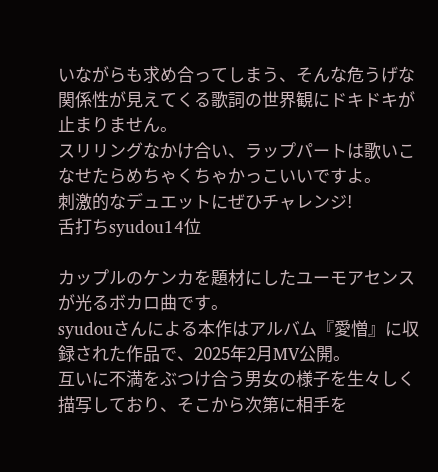いながらも求め合ってしまう、そんな危うげな関係性が見えてくる歌詞の世界観にドキドキが止まりません。
スリリングなかけ合い、ラップパートは歌いこなせたらめちゃくちゃかっこいいですよ。
刺激的なデュエットにぜひチャレンジ!
舌打ちsyudou14位

カップルのケンカを題材にしたユーモアセンスが光るボカロ曲です。
syudouさんによる本作はアルバム『愛憎』に収録された作品で、2025年2月MV公開。
互いに不満をぶつけ合う男女の様子を生々しく描写しており、そこから次第に相手を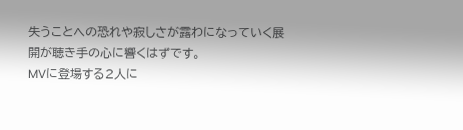失うことへの恐れや寂しさが露わになっていく展開が聴き手の心に響くはずです。
MVに登場する2人に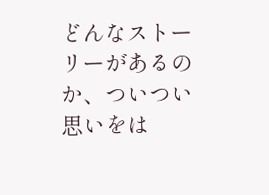どんなストーリーがあるのか、ついつい思いをは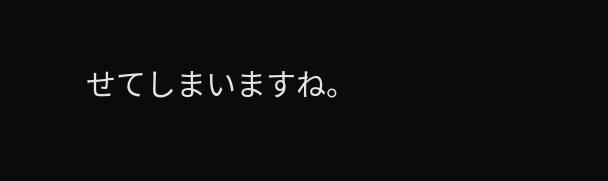せてしまいますね。